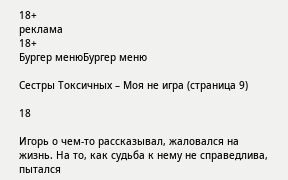18+
реклама
18+
Бургер менюБургер меню

Сестры Токсичных – Моя не игра (страница 9)

18

Игорь о чем-то рассказывал, жаловался на жизнь. На то, как судьба к нему не справедлива, пытался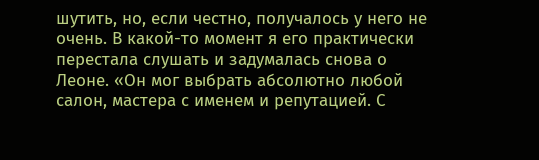шутить, но, если честно, получалось у него не очень. В какой-то момент я его практически перестала слушать и задумалась снова о Леоне. «Он мог выбрать абсолютно любой салон, мастера с именем и репутацией. С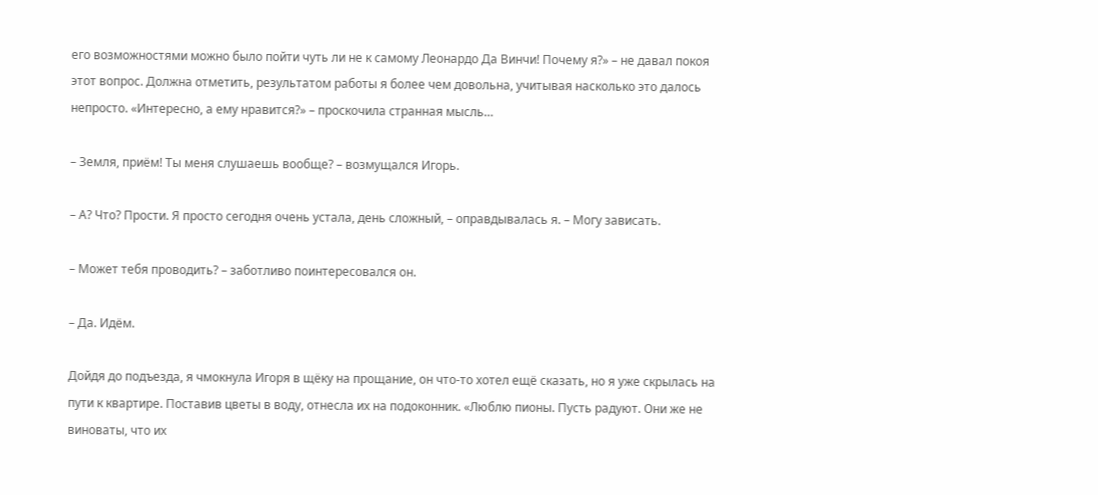его возможностями можно было пойти чуть ли не к самому Леонардо Да Винчи! Почему я?» – не давал покоя этот вопрос. Должна отметить, результатом работы я более чем довольна, учитывая насколько это далось непросто. «Интересно, а ему нравится?» – проскочила странная мысль…

– Земля, приём! Ты меня слушаешь вообще? – возмущался Игорь.

– А? Что? Прости. Я просто сегодня очень устала, день сложный, – оправдывалась я. – Могу зависать.

– Может тебя проводить? – заботливо поинтересовался он.

– Да. Идём.

Дойдя до подъезда, я чмокнула Игоря в щёку на прощание, он что-то хотел ещё сказать, но я уже скрылась на пути к квартире. Поставив цветы в воду, отнесла их на подоконник. «Люблю пионы. Пусть радуют. Они же не виноваты, что их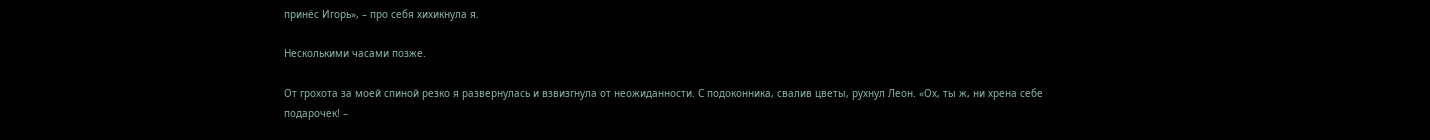принёс Игорь», – про себя хихикнула я.

Несколькими часами позже.

От грохота за моей спиной резко я развернулась и взвизгнула от неожиданности. С подоконника, свалив цветы, рухнул Леон. «Ох, ты ж, ни хрена себе подарочек! –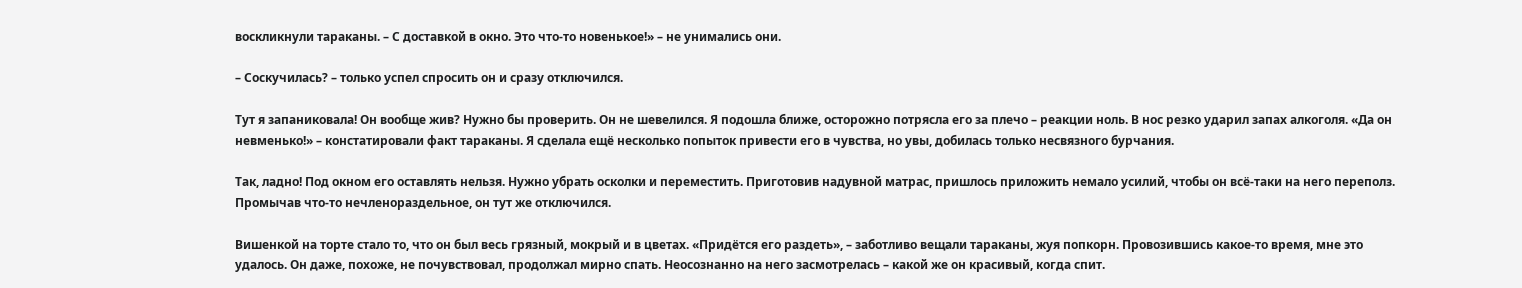воскликнули тараканы. – С доставкой в окно. Это что-то новенькое!» – не унимались они.

– Соскучилась? – только успел спросить он и сразу отключился.

Тут я запаниковала! Он вообще жив? Нужно бы проверить. Он не шевелился. Я подошла ближе, осторожно потрясла его за плечо – реакции ноль. В нос резко ударил запах алкоголя. «Да он невменько!» – констатировали факт тараканы. Я сделала ещё несколько попыток привести его в чувства, но увы, добилась только несвязного бурчания.

Так, ладно! Под окном его оставлять нельзя. Нужно убрать осколки и переместить. Приготовив надувной матрас, пришлось приложить немало усилий, чтобы он всё-таки на него переполз. Промычав что-то нечленораздельное, он тут же отключился.

Вишенкой на торте стало то, что он был весь грязный, мокрый и в цветах. «Придётся его раздеть», – заботливо вещали тараканы, жуя попкорн. Провозившись какое-то время, мне это удалось. Он даже, похоже, не почувствовал, продолжал мирно спать. Неосознанно на него засмотрелась – какой же он красивый, когда спит.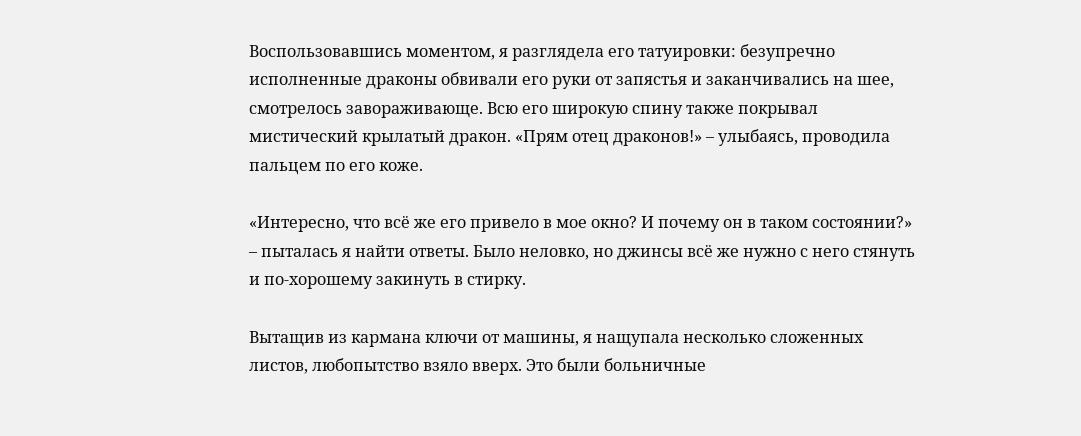Воспользовавшись моментом, я разглядела его татуировки: безупречно исполненные драконы обвивали его руки от запястья и заканчивались на шее, смотрелось завораживающе. Всю его широкую спину также покрывал мистический крылатый дракон. «Прям отец драконов!» – улыбаясь, проводила пальцем по его коже.

«Интересно, что всё же его привело в мое окно? И почему он в таком состоянии?» – пыталась я найти ответы. Было неловко, но джинсы всё же нужно с него стянуть и по-хорошему закинуть в стирку.

Вытащив из кармана ключи от машины, я нащупала несколько сложенных листов, любопытство взяло вверх. Это были больничные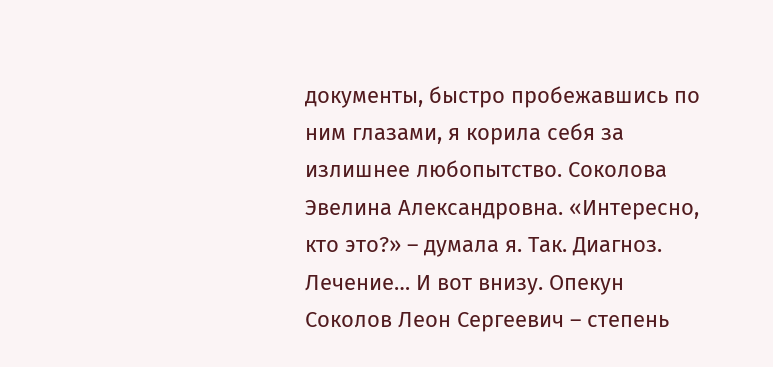документы, быстро пробежавшись по ним глазами, я корила себя за излишнее любопытство. Соколова Эвелина Александровна. «Интересно, кто это?» – думала я. Так. Диагноз. Лечение… И вот внизу. Опекун Соколов Леон Сергеевич – степень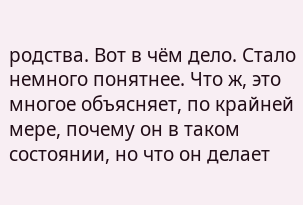родства. Вот в чём дело. Стало немного понятнее. Что ж, это многое объясняет, по крайней мере, почему он в таком состоянии, но что он делает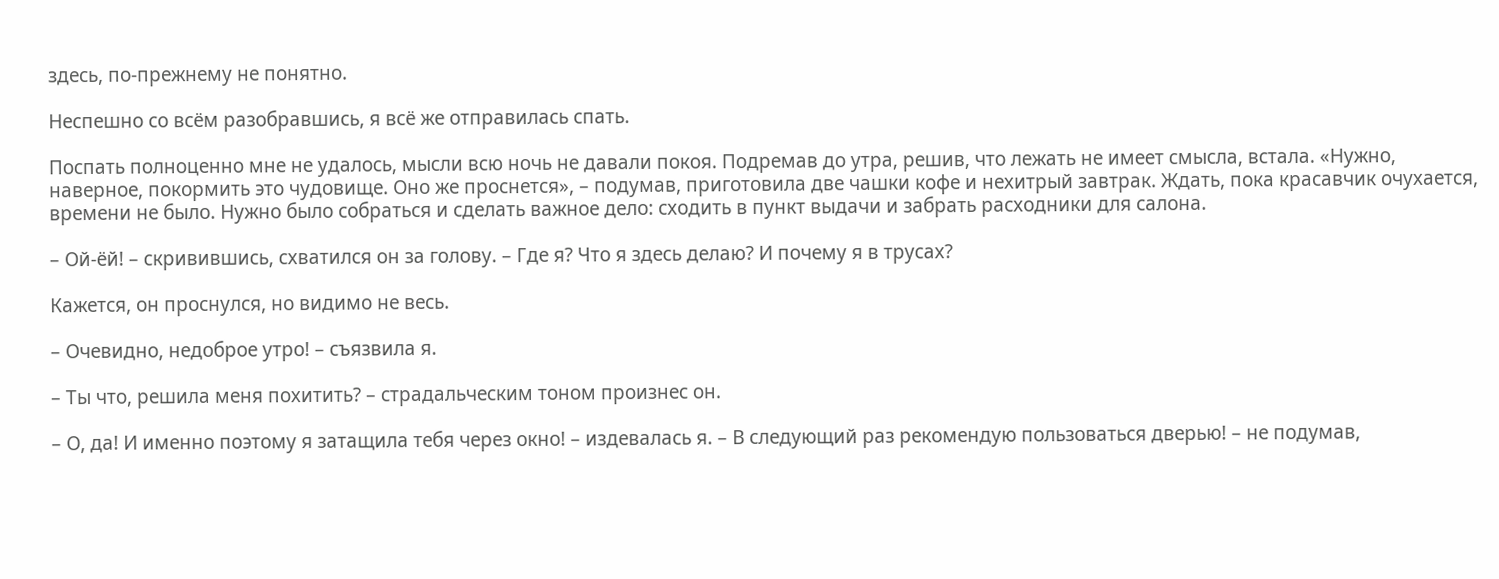здесь, по-прежнему не понятно.

Неспешно со всём разобравшись, я всё же отправилась спать.

Поспать полноценно мне не удалось, мысли всю ночь не давали покоя. Подремав до утра, решив, что лежать не имеет смысла, встала. «Нужно, наверное, покормить это чудовище. Оно же проснется», – подумав, приготовила две чашки кофе и нехитрый завтрак. Ждать, пока красавчик очухается, времени не было. Нужно было собраться и сделать важное дело: сходить в пункт выдачи и забрать расходники для салона.

– Ой-ёй! – скривившись, схватился он за голову. – Где я? Что я здесь делаю? И почему я в трусах?

Кажется, он проснулся, но видимо не весь.

– Очевидно, недоброе утро! – съязвила я.

– Ты что, решила меня похитить? – страдальческим тоном произнес он.

– О, да! И именно поэтому я затащила тебя через окно! – издевалась я. – В следующий раз рекомендую пользоваться дверью! – не подумав,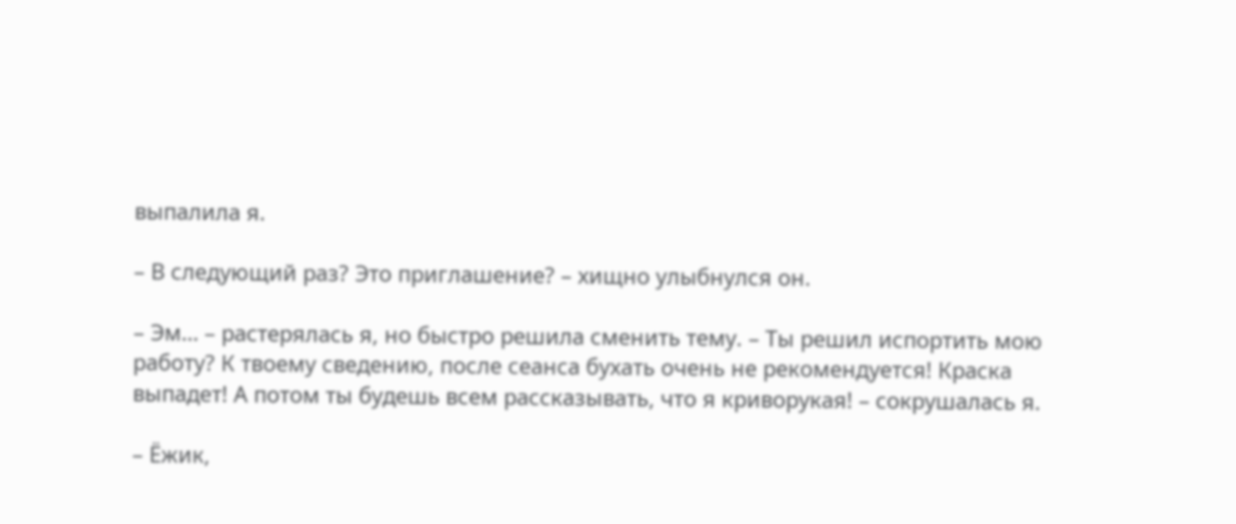выпалила я.

– В следующий раз? Это приглашение? – хищно улыбнулся он.

– Эм… – растерялась я, но быстро решила сменить тему. – Ты решил испортить мою работу? К твоему сведению, после сеанса бухать очень не рекомендуется! Краска выпадет! А потом ты будешь всем рассказывать, что я криворукая! – сокрушалась я.

– Ёжик,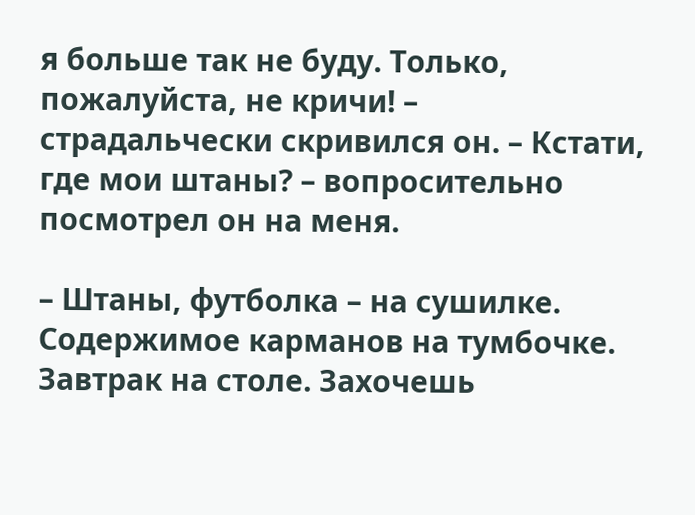я больше так не буду. Только, пожалуйста, не кричи! – страдальчески скривился он. – Кстати, где мои штаны? – вопросительно посмотрел он на меня.

– Штаны, футболка – на сушилке. Содержимое карманов на тумбочке. Завтрак на столе. Захочешь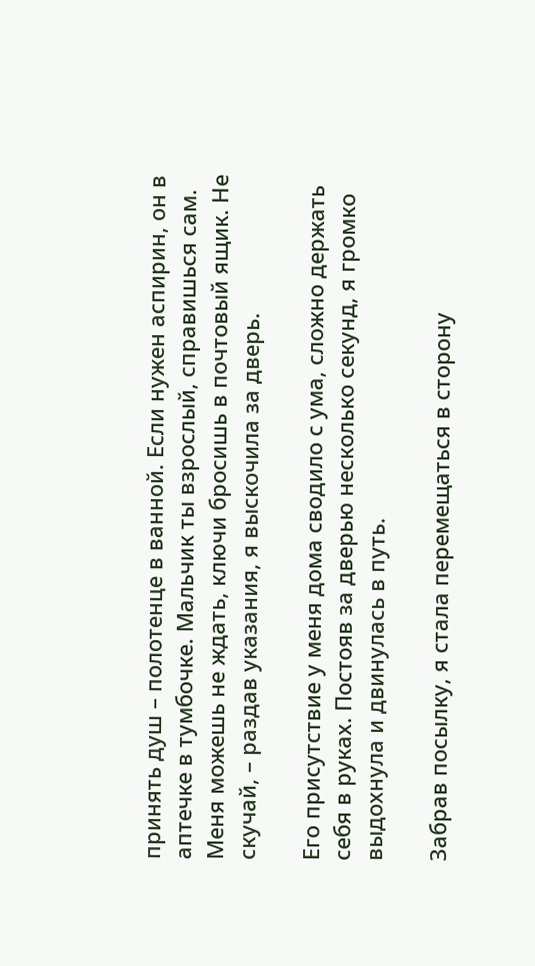принять душ – полотенце в ванной. Если нужен аспирин, он в аптечке в тумбочке. Мальчик ты взрослый, справишься сам. Меня можешь не ждать, ключи бросишь в почтовый ящик. Не скучай, – раздав указания, я выскочила за дверь.

Его присутствие у меня дома сводило с ума, сложно держать себя в руках. Постояв за дверью несколько секунд, я громко выдохнула и двинулась в путь.

Забрав посылку, я стала перемещаться в сторону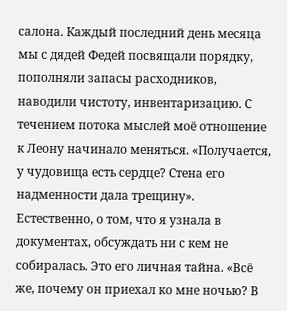салона. Каждый последний день месяца мы с дядей Федей посвящали порядку, пополняли запасы расходников, наводили чистоту, инвентаризацию. С течением потока мыслей моё отношение к Леону начинало меняться. «Получается, у чудовища есть сердце? Стена его надменности дала трещину». Естественно, о том, что я узнала в документах, обсуждать ни с кем не собиралась. Это его личная тайна. «Всё же, почему он приехал ко мне ночью? В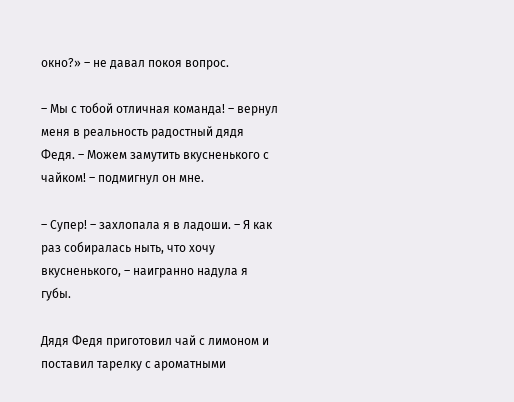окно?» – не давал покоя вопрос.

– Мы с тобой отличная команда! – вернул меня в реальность радостный дядя Федя. – Можем замутить вкусненького с чайком! – подмигнул он мне.

– Супер! – захлопала я в ладоши. – Я как раз собиралась ныть, что хочу вкусненького, – наигранно надула я губы.

Дядя Федя приготовил чай с лимоном и поставил тарелку с ароматными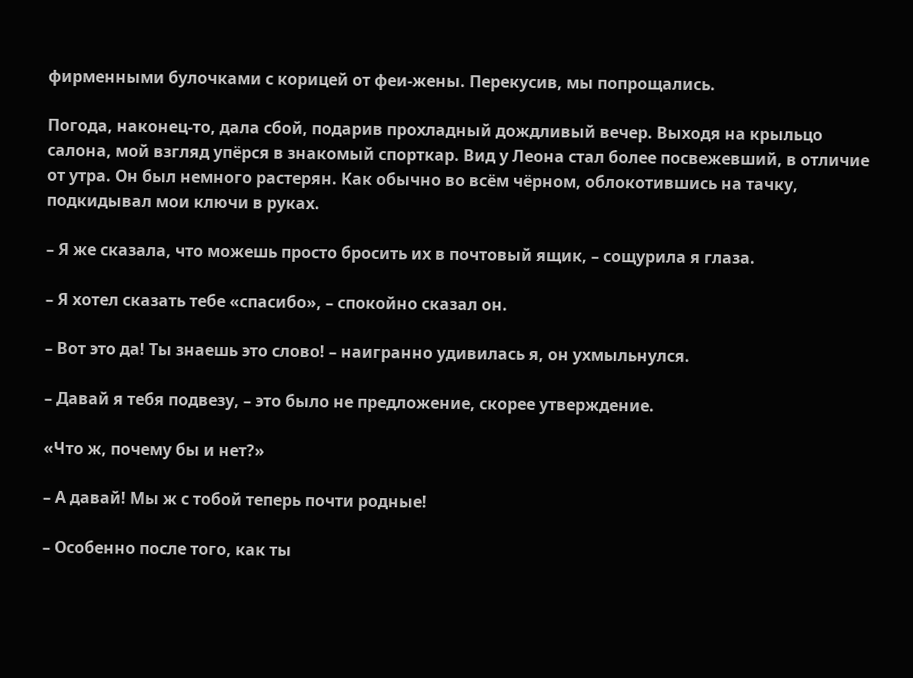фирменными булочками с корицей от феи-жены. Перекусив, мы попрощались.

Погода, наконец-то, дала сбой, подарив прохладный дождливый вечер. Выходя на крыльцо салона, мой взгляд упёрся в знакомый спорткар. Вид у Леона стал более посвежевший, в отличие от утра. Он был немного растерян. Как обычно во всём чёрном, облокотившись на тачку, подкидывал мои ключи в руках.

– Я же сказала, что можешь просто бросить их в почтовый ящик, – сощурила я глаза.

– Я хотел сказать тебе «спасибо», – спокойно сказал он.

– Вот это да! Ты знаешь это слово! – наигранно удивилась я, он ухмыльнулся.

– Давай я тебя подвезу, – это было не предложение, скорее утверждение.

«Что ж, почему бы и нет?»

– А давай! Мы ж с тобой теперь почти родные!

– Особенно после того, как ты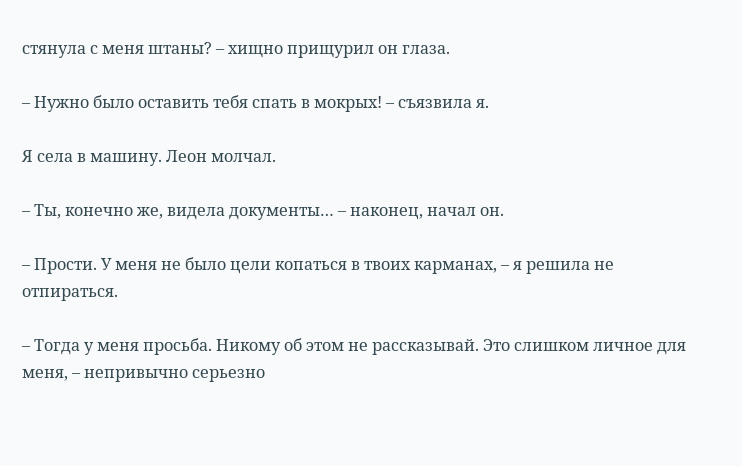стянула с меня штаны? – хищно прищурил он глаза.

– Нужно было оставить тебя спать в мокрых! – съязвила я.

Я села в машину. Леон молчал.

– Ты, конечно же, видела документы… – наконец, начал он.

– Прости. У меня не было цели копаться в твоих карманах, – я решила не отпираться.

– Тогда у меня просьба. Никому об этом не рассказывай. Это слишком личное для меня, – непривычно серьезно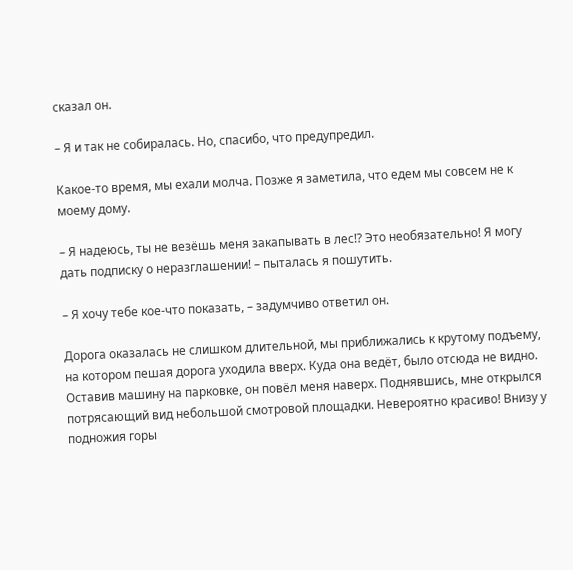сказал он.

– Я и так не собиралась. Но, спасибо, что предупредил.

Какое-то время, мы ехали молча. Позже я заметила, что едем мы совсем не к моему дому.

– Я надеюсь, ты не везёшь меня закапывать в лес!? Это необязательно! Я могу дать подписку о неразглашении! – пыталась я пошутить.

– Я хочу тебе кое-что показать, – задумчиво ответил он.

Дорога оказалась не слишком длительной, мы приближались к крутому подъему, на котором пешая дорога уходила вверх. Куда она ведёт, было отсюда не видно. Оставив машину на парковке, он повёл меня наверх. Поднявшись, мне открылся потрясающий вид небольшой смотровой площадки. Невероятно красиво! Внизу у подножия горы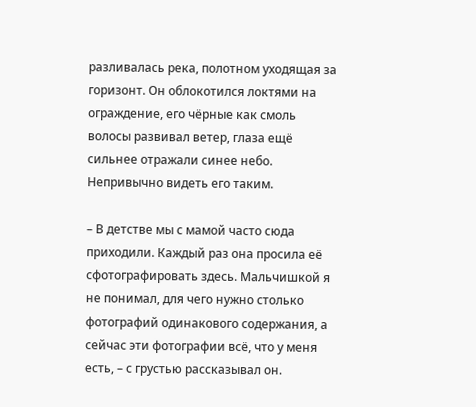разливалась река, полотном уходящая за горизонт. Он облокотился локтями на ограждение, его чёрные как смоль волосы развивал ветер, глаза ещё сильнее отражали синее небо. Непривычно видеть его таким.

– В детстве мы с мамой часто сюда приходили. Каждый раз она просила её сфотографировать здесь. Мальчишкой я не понимал, для чего нужно столько фотографий одинакового содержания, а сейчас эти фотографии всё, что у меня есть, – с грустью рассказывал он.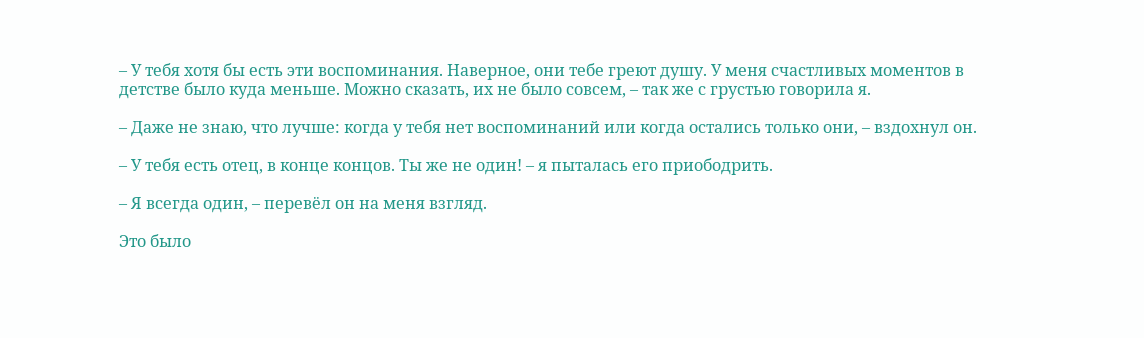– У тебя хотя бы есть эти воспоминания. Наверное, они тебе греют душу. У меня счастливых моментов в детстве было куда меньше. Можно сказать, их не было совсем, – так же с грустью говорила я.

– Даже не знаю, что лучше: когда у тебя нет воспоминаний или когда остались только они, – вздохнул он.

– У тебя есть отец, в конце концов. Ты же не один! – я пыталась его приободрить.

– Я всегда один, – перевёл он на меня взгляд.

Это было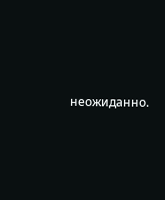неожиданно.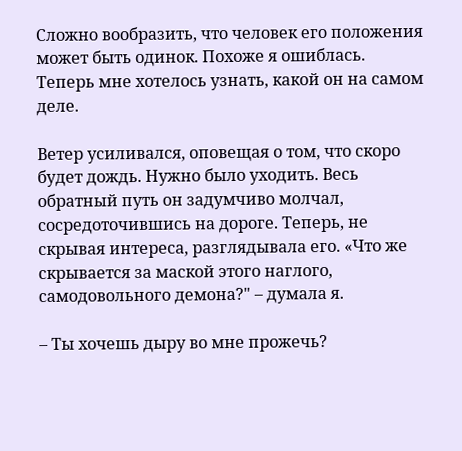Сложно вообразить, что человек его положения может быть одинок. Похоже я ошиблась. Теперь мне хотелось узнать, какой он на самом деле.

Ветер усиливался, оповещая о том, что скоро будет дождь. Нужно было уходить. Весь обратный путь он задумчиво молчал, сосредоточившись на дороге. Теперь, не скрывая интереса, разглядывала его. «Что же скрывается за маской этого наглого, самодовольного демона?" – думала я.

– Ты хочешь дыру во мне прожечь?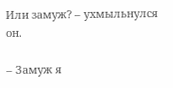Или замуж? – ухмыльнулся он.

– Замуж я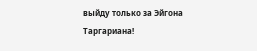выйду только за Эйгона Таргариана!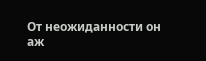От неожиданности он аж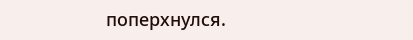поперхнулся.